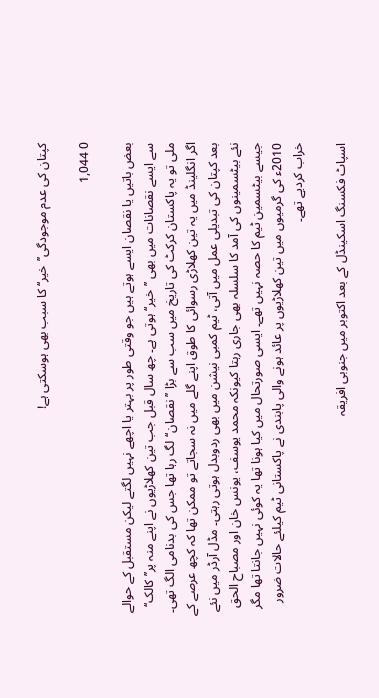کپتان کی عدم موجودگی’’خیر‘‘ کا سبب بھی ہوسکتی ہے!

0 1,044

بعض باتیں یا نقصان ایسے ہوتے ہیں جو وقتی طور پر بہتر یا اچھے نہیں لگتے لیکن مستقبل کے حوالے سے ایسے نقصانات میں بھی ’’خیر‘‘ ہوتی ہے۔ چھ سال قبل جب تین کھلاڑیوں نے اپنے منہ پر’’کالک‘‘ ملی تو یہ پاکستان کرکٹ کی تاریخ میں سب سے بڑا ’’نقصان‘‘لگ رہا تھا جس کی بدنامی الگ تھی۔ اگر انگلینڈ میں یہ تین کھلاڑی رسوائی کا طوق اپنے گلے میں نہ سجاتے تو ممکن تھا کہ کچھ عرصے کے بعد کپتان کی تبدیلی عمل میں آتی، ٹیم کمبی نیشن میں بھی ردوبدل ہوتی رہتی۔ مڈل آرڈر میں نئے نئے بیٹسمینوں کی آمد کا سلسلہ بھی جاری رہتا کیونکہ محمد یوسف، یونس خان اور مصباح الحق جیسے بیٹسمین ٹیم کا حصہ نہیں تھے۔ ایسی صورتحال میں کیا ہونا تھا یہ کوئی نہیں جانتا تھا مگر 2010ء کی گرمیوں میں تین کھلاڑیوں پر عائد ہونے والی پابندی نے پاکستانی ٹیم کیلئے حالات ضرور خراب کردیے تھے۔

اسپاٹ فکسنگ اسکینڈل کے بعد اکتوبر میں جنوبی افریقہ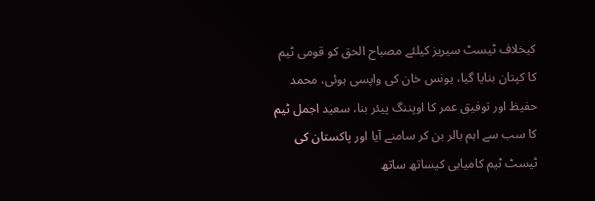کیخلاف ٹیسٹ سیریز کیلئے مصباح الحق کو قومی ٹیم کا کپتان بنایا گیا، یونس خان کی واپسی ہوئی، محمد حفیظ اور توفیق عمر کا اوپننگ پیئر بنا، سعید اجمل ٹیم کا سب سے اہم بالر بن کر سامنے آیا اور پاکستان کی ٹیسٹ ٹیم کامیابی کیساتھ ساتھ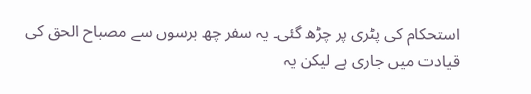استحکام کی پٹری پر چڑھ گئی۔ یہ سفر چھ برسوں سے مصباح الحق کی قیادت میں جاری ہے لیکن یہ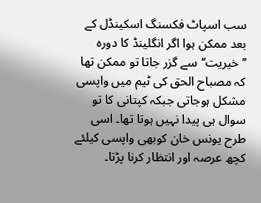سب اسپاٹ فکسنگ اسکینڈل کے بعد ممکن ہوا اگر انگلینڈ کا دورہ ’’خیریت‘‘سے گزر جاتا تو ممکن تھا کہ مصباح الحق کی ٹیم میں واپسی مشکل ہوجاتی جبکہ کپتانی کا تو سوال ہی پیدا نہیں ہوتا تھا۔ اسی طرح یونس خان کوبھی واپسی کیلئے کچھ عرصہ اور انتظار کرنا پڑتا۔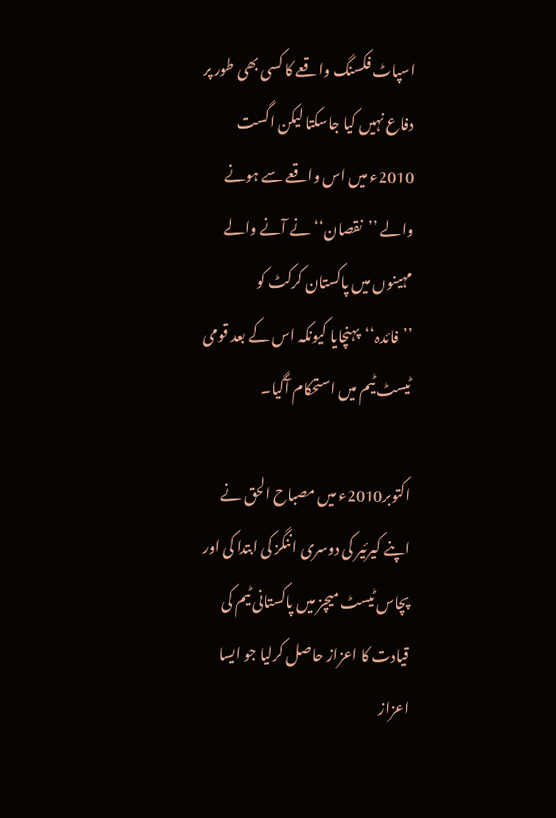اسپاٹ فکسنگ واقعے کا کسی بھی طور پر دفاع نہیں کیا جاسکتا لیکن اگست 2010ء میں اس واقعے سے ہونے والے ’’نقصان‘‘ نے آنے والے مہینوں میں پاکستان کرکٹ کو ’’فائدہ‘‘پہنچایا کیونکہ اس کے بعد قومی ٹیسٹ ٹیم میں استحکام آگیا۔

اکتوبر2010ء میں مصباح الحق نے اپنے کیرئیر کی دوسری اننگز کی ابتدا کی اور پچاس ٹیسٹ میچز میں پاکستانی ٹیم کی قیادت کا اعزاز حاصل کرلیا جو ایسا اعزاز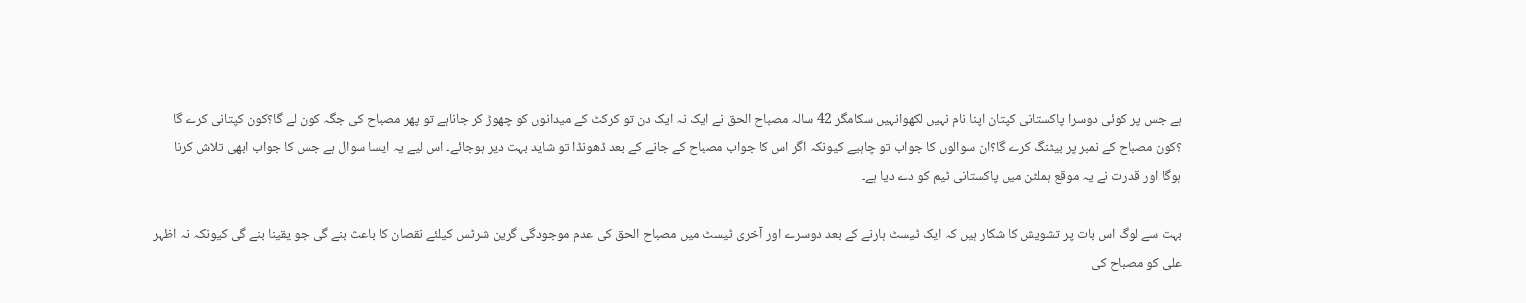ہے جس پر کوئی دوسرا پاکستانی کپتان اپنا نام نہیں لکھوانہیں سکامگر 42 سالہ مصباح الحق نے ایک نہ ایک دن تو کرکٹ کے میدانوں کو چھوڑ کر جاناہے تو پھر مصباح کی جگہ کون لے گا؟کون کپتانی کرے گا ؟کون مصباح کے نمبر پر بیٹنگ کرے گا؟ان سوالوں کا جواب تو چاہیے کیونکہ اگر اس کا جواب مصباح کے جانے کے بعد ڈھونڈا تو شاید بہت دیر ہوجائے۔ اس لیے یہ ایسا سوال ہے جس کا جواب ابھی تلاش کرنا ہوگا اور قدرت نے یہ موقع ہملٹن میں پاکستانی ٹیم کو دے دیا ہے۔

بہت سے لوگ اس بات پر تشویش کا شکار ہیں کہ ایک ٹیسٹ ہارنے کے بعد دوسرے اور آخری ٹیسٹ میں مصباح الحق کی عدم موجودگی گرین شرٹس کیلئے نقصان کا باعث بنے گی جو یقینا بنے گی کیونکہ نہ اظہر علی کو مصباح کی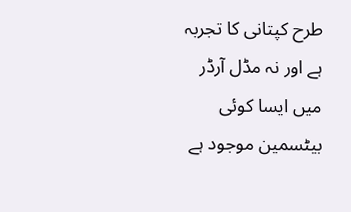طرح کپتانی کا تجربہ ہے اور نہ مڈل آرڈر میں ایسا کوئی بیٹسمین موجود ہے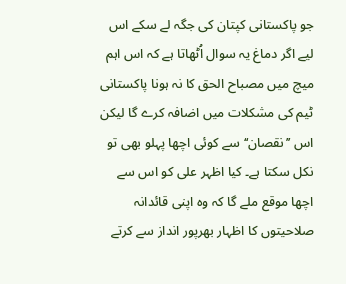جو پاکستانی کپتان کی جگہ لے سکے اس لیے اگر دماغ یہ سوال اُٹھاتا ہے کہ اس اہم میچ میں مصباح الحق کا نہ ہونا پاکستانی ٹیم کی مشکلات میں اضافہ کرے گا لیکن اس ’’نقصان‘‘ سے کوئی اچھا پہلو بھی تو نکل سکتا ہے۔ کیا اظہر علی کو اس سے اچھا موقع ملے گا کہ وہ اپنی قائدانہ صلاحیتوں کا اظہار بھرپور انداز سے کرتے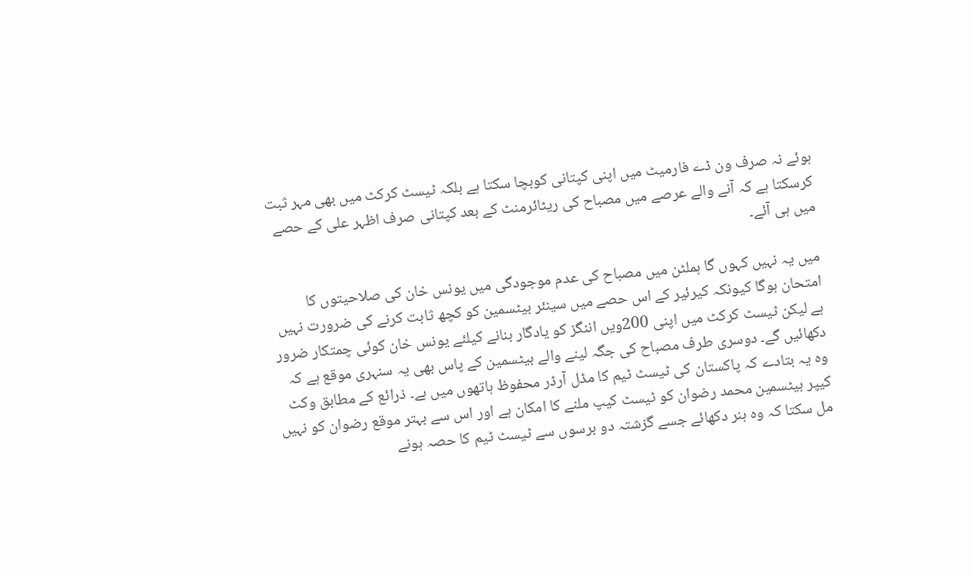ہوئے نہ صرف ون ڈے فارمیٹ میں اپنی کپتانی کوبچا سکتا ہے بلکہ ٹیسٹ کرکٹ میں بھی مہر ثبت کرسکتا ہے کہ آنے والے عرصے میں مصباح کی ریٹائرمنٹ کے بعد کپتانی صرف اظہر علی کے حصے میں ہی آئے۔

میں یہ نہیں کہوں گا ہملٹن میں مصباح کی عدم موجودگی میں یونس خان کی صلاحیتوں کا امتحان ہوگا کیونکہ کیرئیر کے اس حصے میں سینئر بیٹسمین کو کچھ ثابت کرنے کی ضرورت نہیں ہے لیکن ٹیسٹ کرکٹ میں اپنی 200ویں اننگز کو یادگار بنانے کیلئے یونس خان کوئی چمتکار ضرور دکھائیں گے۔ دوسری طرف مصباح کی جگہ لینے والے بیٹسمین کے پاس بھی یہ سنہری موقع ہے کہ وہ یہ بتادے کہ پاکستان کی ٹیسٹ ٹیم کا مڈل آرڈر محفوظ ہاتھوں میں ہے۔ ذرائع کے مطابق وکٹ کیپر بیٹسمین محمد رضوان کو ٹیسٹ کیپ ملنے کا امکان ہے اور اس سے بہتر موقع رضوان کو نہیں مل سکتا کہ وہ ہنر دکھائے جسے گزشتہ دو برسوں سے ٹیسٹ ٹیم کا حصہ ہونے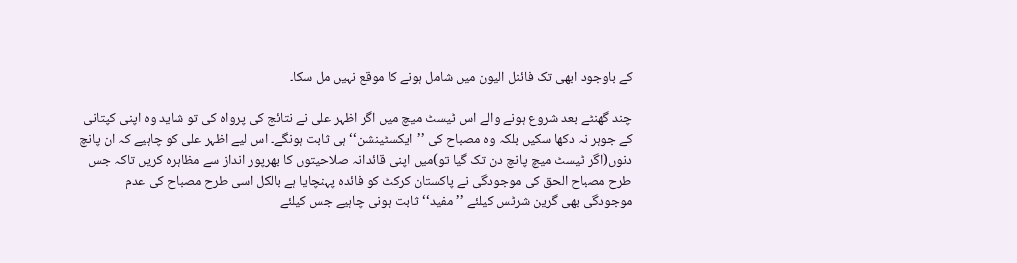کے باوجود ابھی تک فائنل الیون میں شامل ہونے کا موقع نہیں مل سکا۔

چند گھنٹے بعد شروع ہونے والے اس ٹیسٹ میچ میں اگر اظہر علی نے نتائج کی پرواہ کی تو شاید وہ اپنی کپتانی کے جوہر نہ دکھا سکیں بلکہ وہ مصباح کی ’’ایکسٹینشن‘‘ ہی ثابت ہونگے۔ اس لیے اظہر علی کو چاہیے کہ ان پانچ دنوں(اگر ٹیسٹ میچ پانچ دن تک گیا تو)میں اپنی قائدانہ صلاحیتوں کا بھرپور انداز سے مظاہرہ کریں تاکہ جس طرح مصباح الحق کی موجودگی نے پاکستان کرکٹ کو فائدہ پہنچایا ہے بالکل اسی طرح مصباح کی عدم موجودگی بھی گرین شرٹس کیلئے ’’مفید‘‘ ثابت ہونی چاہیے جس کیلئے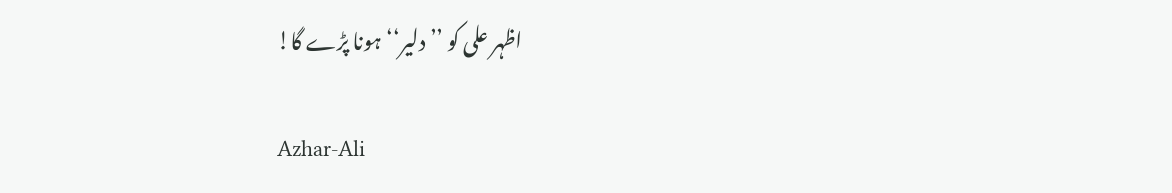اظہر علی کو ’’دلیر‘‘ہونا پڑے گا!

Azhar-Ali